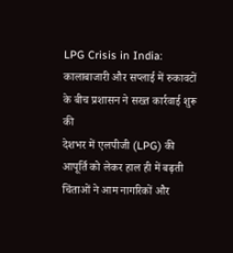LPG Crisis in India: कालाबाजारी और सप्लाई में रुकावटों के बीच प्रशासन ने सख्त कार्रवाई शुरू की
देशभर में एलपीजी (LPG) की आपूर्ति को लेकर हाल ही में बढ़ती चिंताओं ने आम नागरिकों और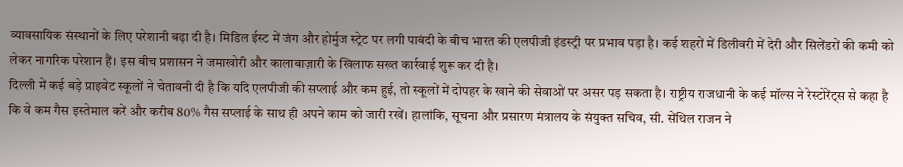व्यावसायिक संस्थानों के लिए परेशानी बढ़ा दी है। मिडिल ईस्ट में जंग और होर्मुज स्ट्रेट पर लगी पाबंदी के बीच भारत की एलपीजी इंडस्ट्री पर प्रभाव पड़ा है। कई शहरों में डिलीवरी में देरी और सिलेंडरों की कमी को लेकर नागरिक परेशान हैं। इस बीच प्रशासन ने जमाखोरी और कालाबाज़ारी के खिलाफ सख्त कार्रवाई शुरू कर दी है।
दिल्ली में कई बड़े प्राइवेट स्कूलों ने चेतावनी दी है कि यदि एलपीजी की सप्लाई और कम हुई, तो स्कूलों में दोपहर के खाने की सेवाओं पर असर पड़ सकता है। राष्ट्रीय राजधानी के कई मॉल्स ने रेस्टोरेंट्स से कहा है कि वे कम गैस इस्तेमाल करें और करीब 80% गैस सप्लाई के साथ ही अपने काम को जारी रखें। हालांकि, सूचना और प्रसारण मंत्रालय के संयुक्त सचिव, सी. सेंथिल राजन ने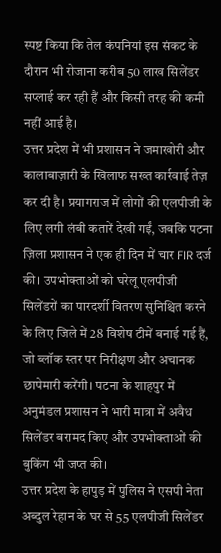स्पष्ट किया कि तेल कंपनियां इस संकट के दौरान भी रोजाना करीब 50 लाख सिलेंडर सप्लाई कर रही हैं और किसी तरह की कमी नहीं आई है।
उत्तर प्रदेश में भी प्रशासन ने जमाखोरी और कालाबाज़ारी के खिलाफ सख्त कार्रवाई तेज़ कर दी है। प्रयागराज में लोगों की एलपीजी के लिए लगी लंबी कतारें देखी गईं, जबकि पटना ज़िला प्रशासन ने एक ही दिन में चार FIR दर्ज की। उपभोक्ताओं को घरेलू एलपीजी सिलेंडरों का पारदर्शी वितरण सुनिश्चित करने के लिए जिले में 28 विशेष टीमें बनाई गई हैं, जो ब्लॉक स्तर पर निरीक्षण और अचानक छापेमारी करेंगी। पटना के शाहपुर में अनुमंडल प्रशासन ने भारी मात्रा में अवैध सिलेंडर बरामद किए और उपभोक्ताओं की बुकिंग भी जप्त की।
उत्तर प्रदेश के हापुड़ में पुलिस ने एसपी नेता अब्दुल रेहान के घर से 55 एलपीजी सिलेंडर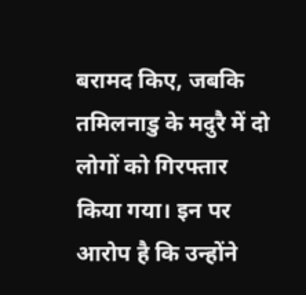बरामद किए, जबकि तमिलनाडु के मदुरै में दो लोगों को गिरफ्तार किया गया। इन पर आरोप है कि उन्होंने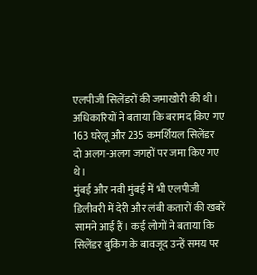एलपीजी सिलेंडरों की जमाखोरी की थी। अधिकारियों ने बताया कि बरामद किए गए 163 घरेलू और 235 कमर्शियल सिलेंडर दो अलग-अलग जगहों पर जमा किए गए थे।
मुंबई और नवी मुंबई में भी एलपीजी डिलीवरी में देरी और लंबी कतारों की खबरें सामने आई हैं। कई लोगों ने बताया कि सिलेंडर बुकिंग के बावजूद उन्हें समय पर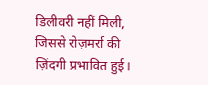डिलीवरी नहीं मिली, जिससे रोज़मर्रा की ज़िंदगी प्रभावित हुई।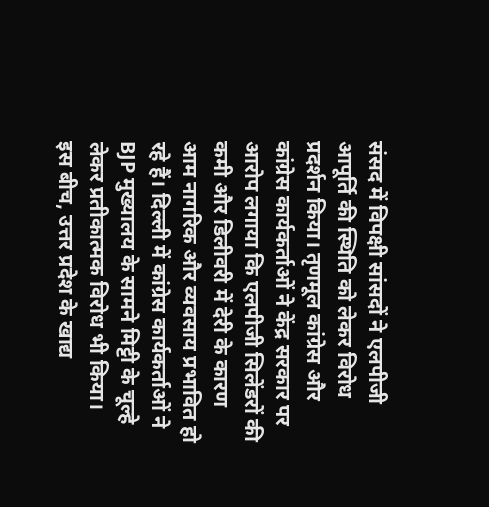संसद में विपक्षी सांसदों ने एलपीजी आपूर्ति की स्थिति को लेकर विरोध प्रदर्शन किया। तृणमूल कांग्रेस और कांग्रेस कार्यकर्ताओं ने केंद्र सरकार पर आरोप लगाया कि एलपीजी सिलेंडरों की कमी और डिलीवरी में देरी के कारण आम नागरिक और व्यवसाय प्रभावित हो रहे हैं। दिल्ली में कांग्रेस कार्यकर्ताओं ने BJP मुख्यालय के सामने मिट्टी के चूल्हे लेकर प्रतीकात्मक विरोध भी किया।
इस बीच, उत्तर प्रदेश के खाद्य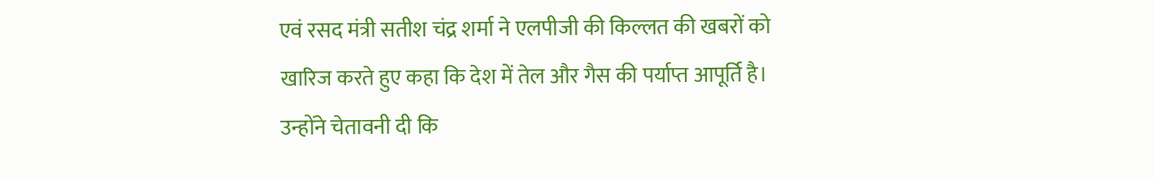एवं रसद मंत्री सतीश चंद्र शर्मा ने एलपीजी की किल्लत की खबरों को खारिज करते हुए कहा कि देश में तेल और गैस की पर्याप्त आपूर्ति है। उन्होंने चेतावनी दी कि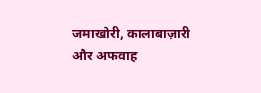जमाखोरी, कालाबाज़ारी और अफवाह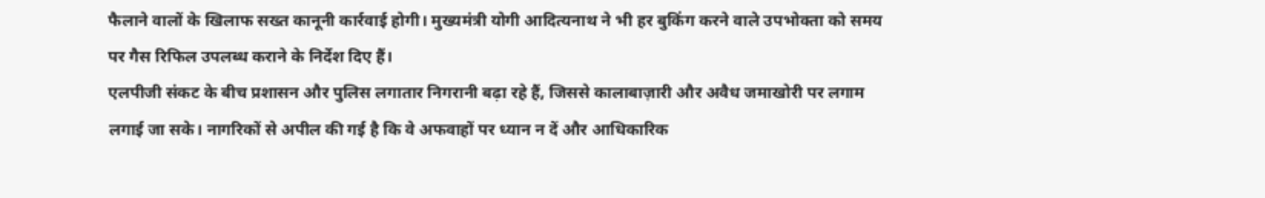फैलाने वालों के खिलाफ सख्त कानूनी कार्रवाई होगी। मुख्यमंत्री योगी आदित्यनाथ ने भी हर बुकिंग करने वाले उपभोक्ता को समय पर गैस रिफिल उपलब्ध कराने के निर्देश दिए हैं।
एलपीजी संकट के बीच प्रशासन और पुलिस लगातार निगरानी बढ़ा रहे हैं, जिससे कालाबाज़ारी और अवैध जमाखोरी पर लगाम लगाई जा सके। नागरिकों से अपील की गई है कि वे अफवाहों पर ध्यान न दें और आधिकारिक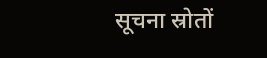सूचना स्रोतों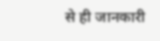से ही जानकारी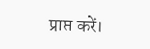प्राप्त करें।